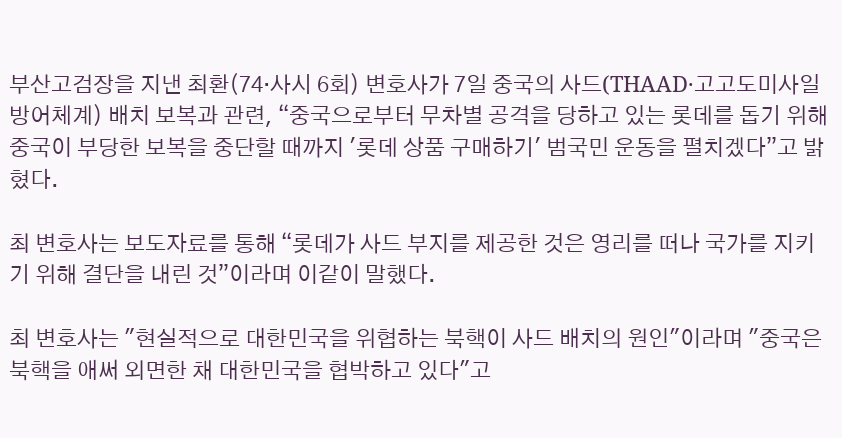부산고검장을 지낸 최환(74·사시 6회) 변호사가 7일 중국의 사드(THAAD·고고도미사일방어체계) 배치 보복과 관련, “중국으로부터 무차별 공격을 당하고 있는 롯데를 돕기 위해 중국이 부당한 보복을 중단할 때까지 '롯데 상품 구매하기' 범국민 운동을 펼치겠다”고 밝혔다.

최 변호사는 보도자료를 통해 “롯데가 사드 부지를 제공한 것은 영리를 떠나 국가를 지키기 위해 결단을 내린 것”이라며 이같이 말했다.

최 변호사는 "현실적으로 대한민국을 위협하는 북핵이 사드 배치의 원인"이라며 "중국은 북핵을 애써 외면한 채 대한민국을 협박하고 있다"고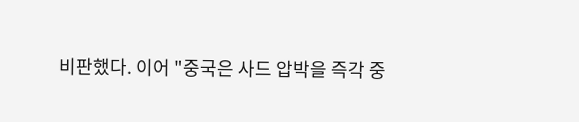비판했다. 이어 "중국은 사드 압박을 즉각 중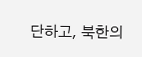단하고, 북한의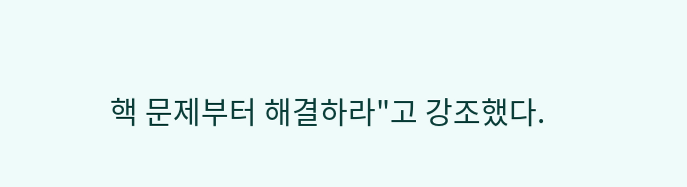핵 문제부터 해결하라"고 강조했다.